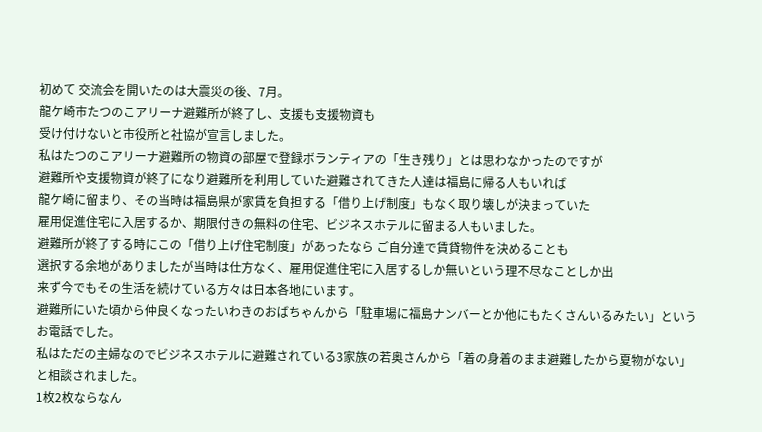初めて 交流会を開いたのは大震災の後、7月。
龍ケ崎市たつのこアリーナ避難所が終了し、支援も支援物資も
受け付けないと市役所と社協が宣言しました。
私はたつのこアリーナ避難所の物資の部屋で登録ボランティアの「生き残り」とは思わなかったのですが
避難所や支援物資が終了になり避難所を利用していた避難されてきた人達は福島に帰る人もいれば
龍ケ崎に留まり、その当時は福島県が家賃を負担する「借り上げ制度」もなく取り壊しが決まっていた
雇用促進住宅に入居するか、期限付きの無料の住宅、ビジネスホテルに留まる人もいました。
避難所が終了する時にこの「借り上げ住宅制度」があったなら ご自分達で賃貸物件を決めることも
選択する余地がありましたが当時は仕方なく、雇用促進住宅に入居するしか無いという理不尽なことしか出
来ず今でもその生活を続けている方々は日本各地にいます。
避難所にいた頃から仲良くなったいわきのおばちゃんから「駐車場に福島ナンバーとか他にもたくさんいるみたい」というお電話でした。
私はただの主婦なのでビジネスホテルに避難されている3家族の若奥さんから「着の身着のまま避難したから夏物がない」と相談されました。
1枚2枚ならなん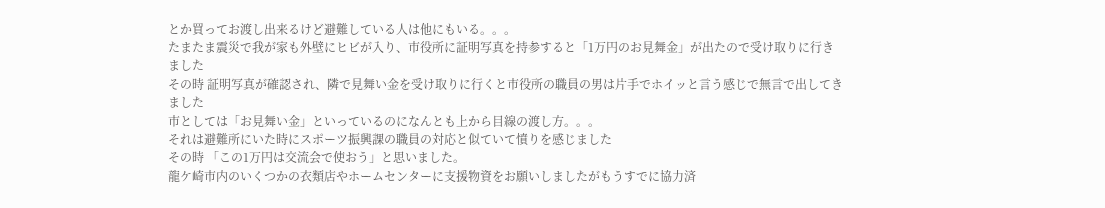とか買ってお渡し出来るけど避難している人は他にもいる。。。
たまたま震災で我が家も外壁にヒビが入り、市役所に証明写真を持参すると「1万円のお見舞金」が出たので受け取りに行きました
その時 証明写真が確認され、隣で見舞い金を受け取りに行くと市役所の職員の男は片手でホイッと言う感じで無言で出してきました
市としては「お見舞い金」といっているのになんとも上から目線の渡し方。。。
それは避難所にいた時にスポーツ振興課の職員の対応と似ていて憤りを感じました
その時 「この1万円は交流会で使おう」と思いました。
龍ケ崎市内のいくつかの衣類店やホームセンターに支援物資をお願いしましたがもうすでに協力済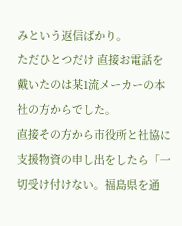みという返信ばかり。
ただひとつだけ 直接お電話を戴いたのは某1流メーカーの本社の方からでした。
直接その方から市役所と社協に支援物資の申し出をしたら「一切受け付けない。福島県を通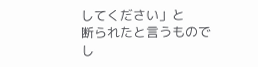してください」と
断られたと言うものでし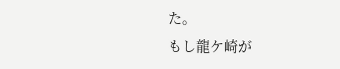た。
もし龍ケ崎が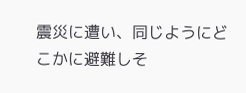震災に遭い、同じようにどこかに避難しそ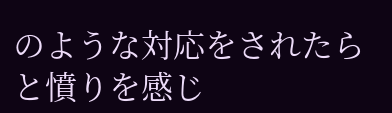のような対応をされたらと憤りを感じ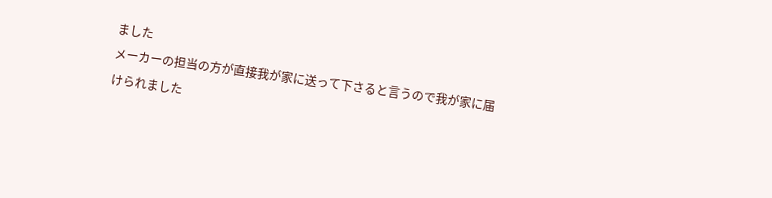ました
メーカーの担当の方が直接我が家に送って下さると言うので我が家に届けられました